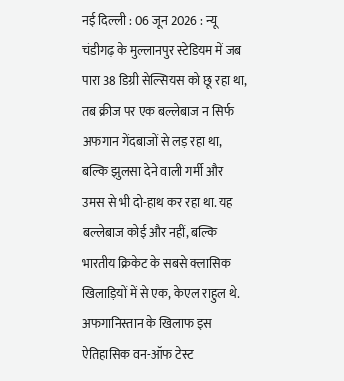नई दिल्ली : 06 जून 2026 : न्यू चंडीगढ़ के मुल्लानपुर स्टेडियम में जब पारा 38 डिग्री सेल्सियस को छू रहा था, तब क्रीज पर एक बल्लेबाज न सिर्फ अफगान गेंदबाजों से लड़ रहा था, बल्कि झुलसा देने वाली गर्मी और उमस से भी दो-हाथ कर रहा था. यह बल्लेबाज कोई और नहीं, बल्कि भारतीय क्रिकेट के सबसे क्लासिक खिलाड़ियों में से एक, केएल राहुल थे. अफगानिस्तान के खिलाफ इस ऐतिहासिक वन-ऑफ टेस्ट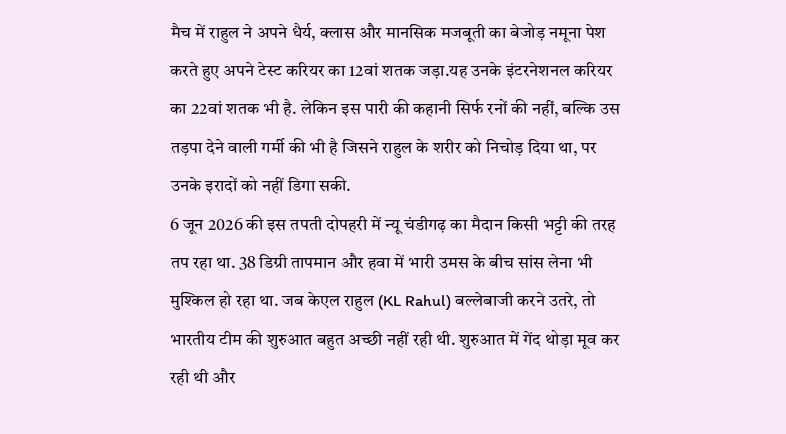मैच में राहुल ने अपने धैर्य, क्लास और मानसिक मजबूती का बेजोड़ नमूना पेश करते हुए अपने टेस्ट करियर का 12वां शतक जड़ा.यह उनके इंटरनेशनल करियर का 22वां शतक भी है. लेकिन इस पारी की कहानी सिर्फ रनों की नहीं, बल्कि उस तड़पा देने वाली गर्मी की भी है जिसने राहुल के शरीर को निचोड़ दिया था, पर उनके इरादों को नहीं डिगा सकी.
6 जून 2026 की इस तपती दोपहरी में न्यू चंडीगढ़ का मैदान किसी भट्टी की तरह तप रहा था. 38 डिग्री तापमान और हवा में भारी उमस के बीच सांस लेना भी मुश्किल हो रहा था. जब केएल राहुल (KL Rahul) बल्लेबाजी करने उतरे, तो भारतीय टीम की शुरुआत बहुत अच्छी नहीं रही थी. शुरुआत में गेंद थोड़ा मूव कर रही थी और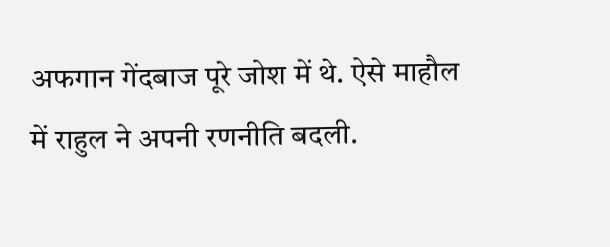अफगान गेंदबाज पूरे जोश में थे. ऐसे माहौल में राहुल ने अपनी रणनीति बदली.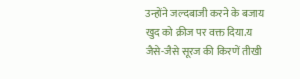उन्होंने जल्दबाजी करने के बजाय खुद को क्रीज पर वक्त दिया.य जैसे-जैसे सूरज की किरणें तीखी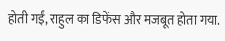होती गईं, राहुल का डिफेंस और मजबूत होता गया.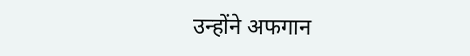उन्होंने अफगान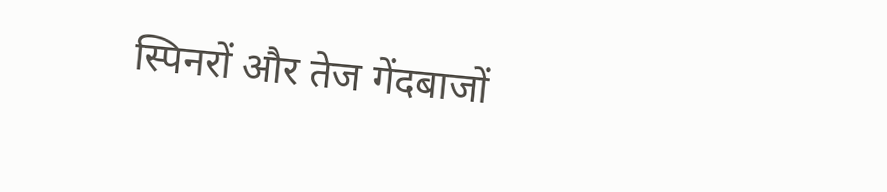स्पिनरों और तेज गेंदबाजों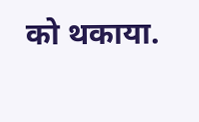को थकाया.